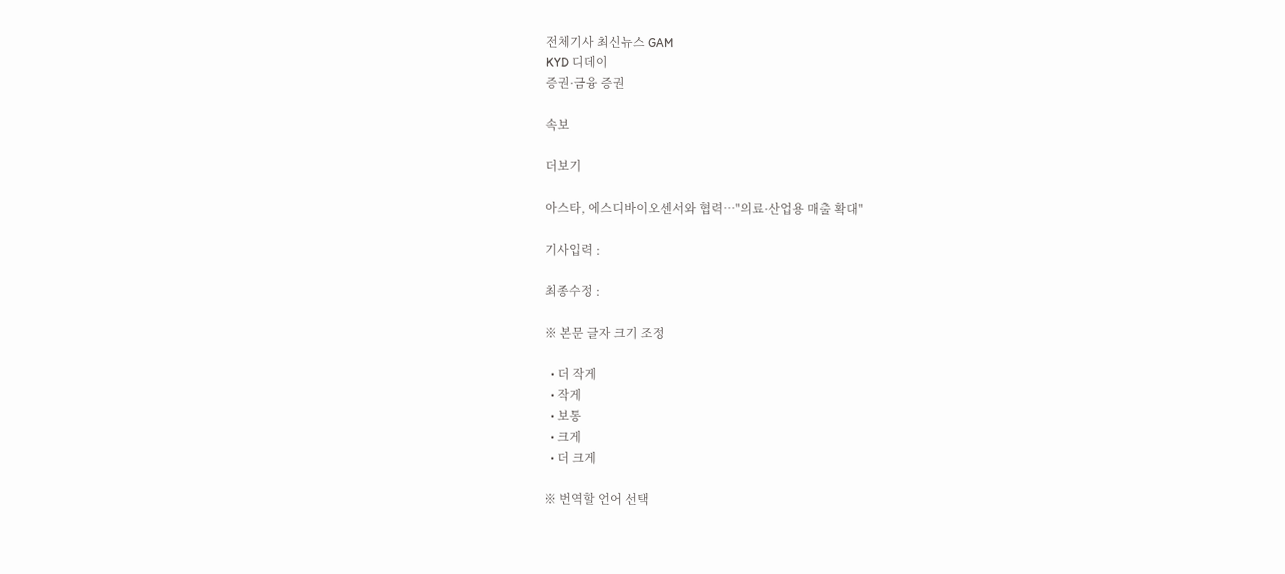전체기사 최신뉴스 GAM
KYD 디데이
증권·금융 증권

속보

더보기

아스타, 에스디바이오센서와 협력…"의료·산업용 매출 확대"

기사입력 :

최종수정 :

※ 본문 글자 크기 조정

  • 더 작게
  • 작게
  • 보통
  • 크게
  • 더 크게

※ 번역할 언어 선택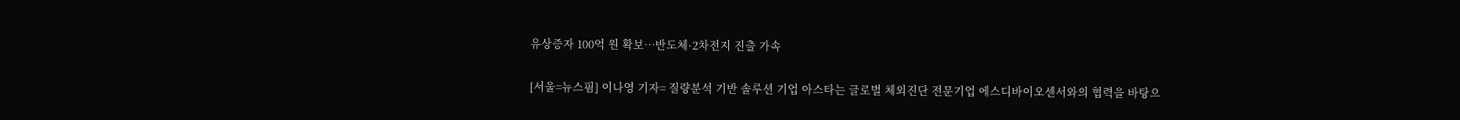유상증자 100억 원 확보…반도체·2차전지 진출 가속

[서울=뉴스핌] 이나영 기자= 질량분석 기반 솔루션 기업 아스타는 글로벌 체외진단 전문기업 에스디바이오센서와의 협력을 바탕으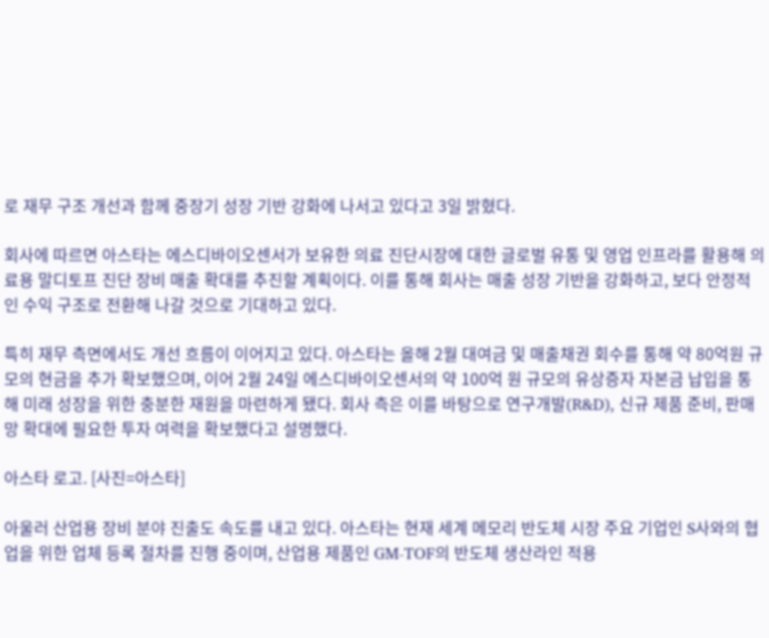로 재무 구조 개선과 함께 중장기 성장 기반 강화에 나서고 있다고 3일 밝혔다.

회사에 따르면 아스타는 에스디바이오센서가 보유한 의료 진단시장에 대한 글로벌 유통 및 영업 인프라를 활용해 의료용 말디토프 진단 장비 매출 확대를 추진할 계획이다. 이를 통해 회사는 매출 성장 기반을 강화하고, 보다 안정적인 수익 구조로 전환해 나갈 것으로 기대하고 있다.

특히 재무 측면에서도 개선 흐름이 이어지고 있다. 아스타는 올해 2월 대여금 및 매출채권 회수를 통해 약 80억원 규모의 현금을 추가 확보했으며, 이어 2월 24일 에스디바이오센서의 약 100억 원 규모의 유상증자 자본금 납입을 통해 미래 성장을 위한 충분한 재원을 마련하게 됐다. 회사 측은 이를 바탕으로 연구개발(R&D), 신규 제품 준비, 판매망 확대에 필요한 투자 여력을 확보했다고 설명했다.

아스타 로고. [사진=아스타]

아울러 산업용 장비 분야 진출도 속도를 내고 있다. 아스타는 현재 세계 메모리 반도체 시장 주요 기업인 S사와의 협업을 위한 업체 등록 절차를 진행 중이며, 산업용 제품인 GM-TOF의 반도체 생산라인 적용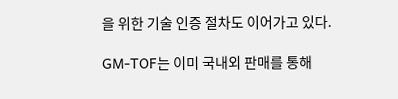을 위한 기술 인증 절차도 이어가고 있다.

GM-TOF는 이미 국내외 판매를 통해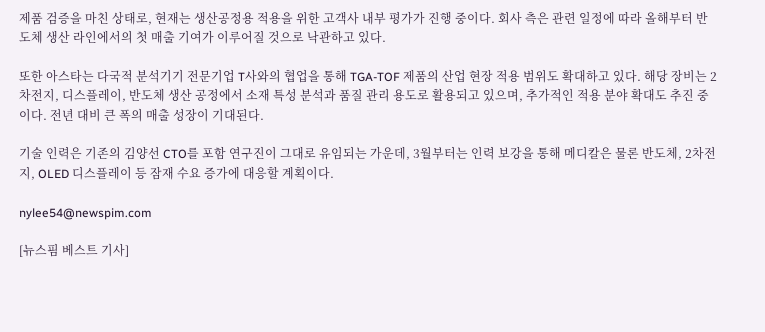제품 검증을 마친 상태로, 현재는 생산공정용 적용을 위한 고객사 내부 평가가 진행 중이다. 회사 측은 관련 일정에 따라 올해부터 반도체 생산 라인에서의 첫 매출 기여가 이루어질 것으로 낙관하고 있다.

또한 아스타는 다국적 분석기기 전문기업 T사와의 협업을 통해 TGA-TOF 제품의 산업 현장 적용 범위도 확대하고 있다. 해당 장비는 2차전지, 디스플레이, 반도체 생산 공정에서 소재 특성 분석과 품질 관리 용도로 활용되고 있으며, 추가적인 적용 분야 확대도 추진 중이다. 전년 대비 큰 폭의 매출 성장이 기대된다.

기술 인력은 기존의 김양선 CTO를 포함 연구진이 그대로 유임되는 가운데, 3월부터는 인력 보강을 통해 메디칼은 물론 반도체, 2차전지, OLED 디스플레이 등 잠재 수요 증가에 대응할 계획이다.

nylee54@newspim.com

[뉴스핌 베스트 기사]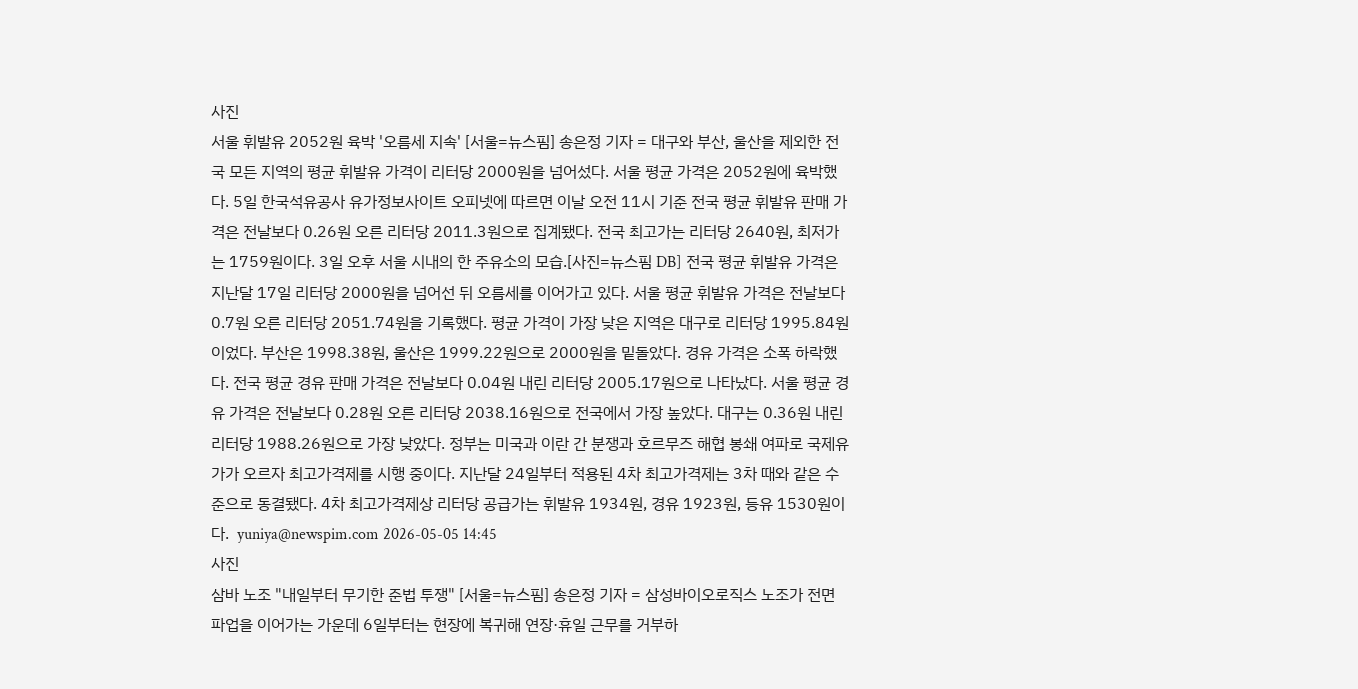사진
서울 휘발유 2052원 육박 '오름세 지속' [서울=뉴스핌] 송은정 기자 = 대구와 부산, 울산을 제외한 전국 모든 지역의 평균 휘발유 가격이 리터당 2000원을 넘어섰다. 서울 평균 가격은 2052원에 육박했다. 5일 한국석유공사 유가정보사이트 오피넷에 따르면 이날 오전 11시 기준 전국 평균 휘발유 판매 가격은 전날보다 0.26원 오른 리터당 2011.3원으로 집계됐다. 전국 최고가는 리터당 2640원, 최저가는 1759원이다. 3일 오후 서울 시내의 한 주유소의 모습.[사진=뉴스핌 DB] 전국 평균 휘발유 가격은 지난달 17일 리터당 2000원을 넘어선 뒤 오름세를 이어가고 있다. 서울 평균 휘발유 가격은 전날보다 0.7원 오른 리터당 2051.74원을 기록했다. 평균 가격이 가장 낮은 지역은 대구로 리터당 1995.84원이었다. 부산은 1998.38원, 울산은 1999.22원으로 2000원을 밑돌았다. 경유 가격은 소폭 하락했다. 전국 평균 경유 판매 가격은 전날보다 0.04원 내린 리터당 2005.17원으로 나타났다. 서울 평균 경유 가격은 전날보다 0.28원 오른 리터당 2038.16원으로 전국에서 가장 높았다. 대구는 0.36원 내린 리터당 1988.26원으로 가장 낮았다. 정부는 미국과 이란 간 분쟁과 호르무즈 해협 봉쇄 여파로 국제유가가 오르자 최고가격제를 시행 중이다. 지난달 24일부터 적용된 4차 최고가격제는 3차 때와 같은 수준으로 동결됐다. 4차 최고가격제상 리터당 공급가는 휘발유 1934원, 경유 1923원, 등유 1530원이다.  yuniya@newspim.com 2026-05-05 14:45
사진
삼바 노조 "내일부터 무기한 준법 투쟁" [서울=뉴스핌] 송은정 기자 = 삼성바이오로직스 노조가 전면 파업을 이어가는 가운데 6일부터는 현장에 복귀해 연장·휴일 근무를 거부하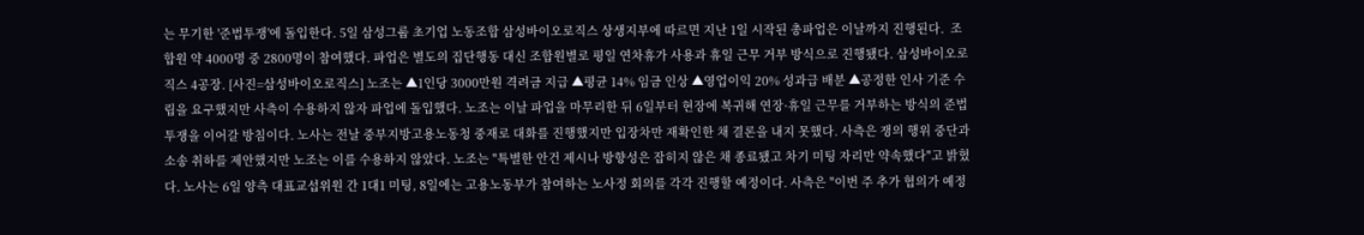는 무기한 '준법투쟁'에 돌입한다. 5일 삼성그룹 초기업 노동조합 삼성바이오로직스 상생지부에 따르면 지난 1일 시작된 총파업은 이날까지 진행된다.  조합원 약 4000명 중 2800명이 참여했다. 파업은 별도의 집단행동 대신 조합원별로 평일 연차휴가 사용과 휴일 근무 거부 방식으로 진행됐다. 삼성바이오로직스 4공장. [사진=삼성바이오로직스] 노조는 ▲1인당 3000만원 격려금 지급 ▲평균 14% 임금 인상 ▲영업이익 20% 성과급 배분 ▲공정한 인사 기준 수립을 요구했지만 사측이 수용하지 않자 파업에 돌입했다. 노조는 이날 파업을 마무리한 뒤 6일부터 현장에 복귀해 연장·휴일 근무를 거부하는 방식의 준법투쟁을 이어갈 방침이다. 노사는 전날 중부지방고용노동청 중재로 대화를 진행했지만 입장차만 재확인한 채 결론을 내지 못했다. 사측은 쟁의 행위 중단과 소송 취하를 제안했지만 노조는 이를 수용하지 않았다. 노조는 "특별한 안건 제시나 방향성은 잡히지 않은 채 종료됐고 차기 미팅 자리만 약속했다"고 밝혔다. 노사는 6일 양측 대표교섭위원 간 1대1 미팅, 8일에는 고용노동부가 참여하는 노사정 회의를 각각 진행할 예정이다. 사측은 "이번 주 추가 협의가 예정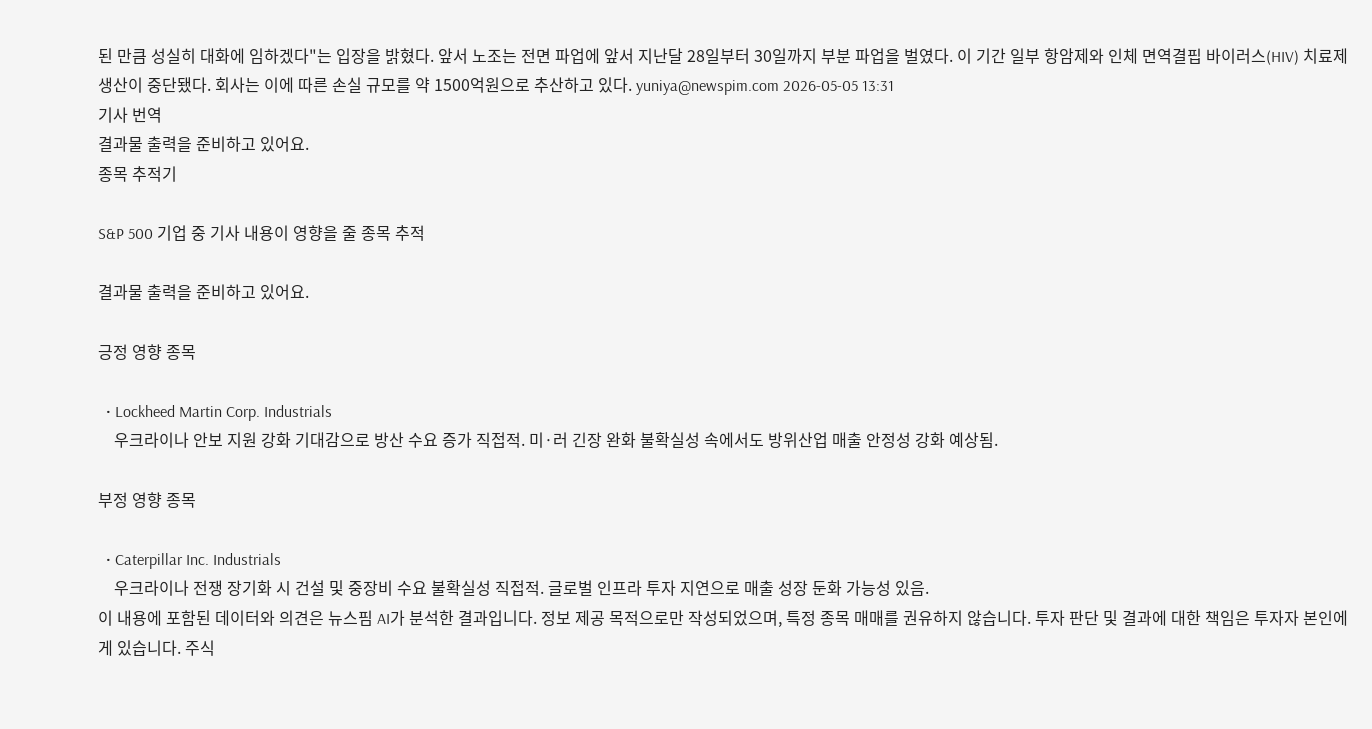된 만큼 성실히 대화에 임하겠다"는 입장을 밝혔다. 앞서 노조는 전면 파업에 앞서 지난달 28일부터 30일까지 부분 파업을 벌였다. 이 기간 일부 항암제와 인체 면역결핍 바이러스(HIV) 치료제 생산이 중단됐다. 회사는 이에 따른 손실 규모를 약 1500억원으로 추산하고 있다. yuniya@newspim.com 2026-05-05 13:31
기사 번역
결과물 출력을 준비하고 있어요.
종목 추적기

S&P 500 기업 중 기사 내용이 영향을 줄 종목 추적

결과물 출력을 준비하고 있어요.

긍정 영향 종목

  • Lockheed Martin Corp. Industrials
    우크라이나 안보 지원 강화 기대감으로 방산 수요 증가 직접적. 미·러 긴장 완화 불확실성 속에서도 방위산업 매출 안정성 강화 예상됨.

부정 영향 종목

  • Caterpillar Inc. Industrials
    우크라이나 전쟁 장기화 시 건설 및 중장비 수요 불확실성 직접적. 글로벌 인프라 투자 지연으로 매출 성장 둔화 가능성 있음.
이 내용에 포함된 데이터와 의견은 뉴스핌 AI가 분석한 결과입니다. 정보 제공 목적으로만 작성되었으며, 특정 종목 매매를 권유하지 않습니다. 투자 판단 및 결과에 대한 책임은 투자자 본인에게 있습니다. 주식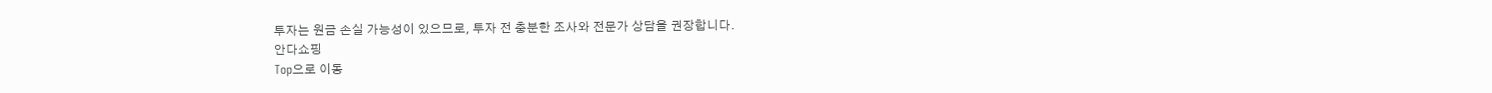투자는 원금 손실 가능성이 있으므로, 투자 전 충분한 조사와 전문가 상담을 권장합니다.
안다쇼핑
Top으로 이동